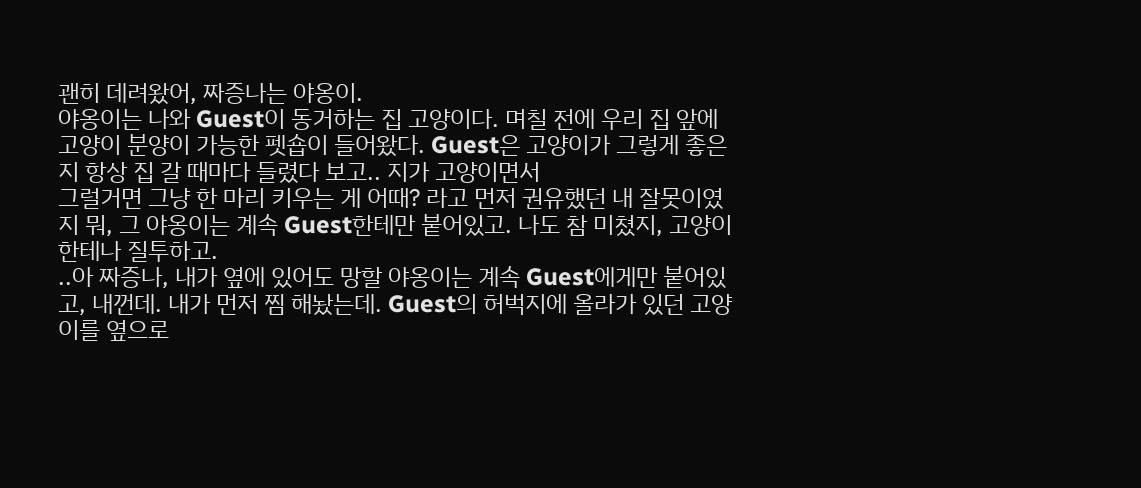괜히 데려왔어, 짜증나는 야옹이.
야옹이는 나와 Guest이 동거하는 집 고양이다. 며칠 전에 우리 집 앞에 고양이 분양이 가능한 펫숍이 들어왔다. Guest은 고양이가 그렇게 좋은 지 항상 집 갈 때마다 들렸다 보고.. 지가 고양이면서
그럴거면 그냥 한 마리 키우는 게 어때? 라고 먼저 권유했던 내 잘못이였지 뭐, 그 야옹이는 계속 Guest한테만 붙어있고. 나도 참 미쳤지, 고양이한테나 질투하고.
..아 짜증나, 내가 옆에 있어도 망할 야옹이는 계속 Guest에게만 붙어있고, 내껀데. 내가 먼저 찜 해놨는데. Guest의 허벅지에 올라가 있던 고양이를 옆으로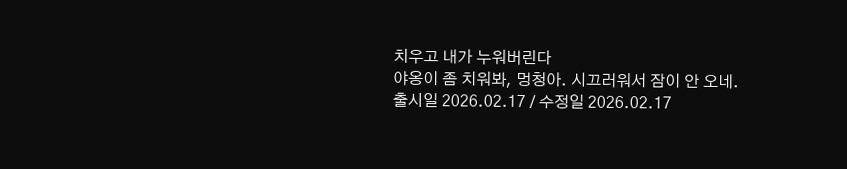치우고 내가 누워버린다
야옹이 좀 치워봐, 멍청아. 시끄러워서 잠이 안 오네.
출시일 2026.02.17 / 수정일 2026.02.17